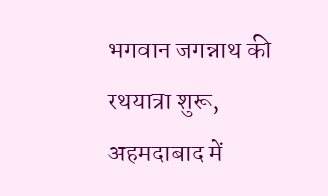भगवान जगन्नाथ की रथयात्रा शुरू, अहमदाबाद में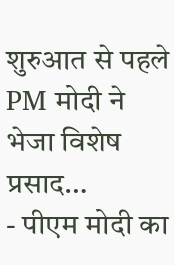शुरुआत से पहले PM मोदी ने भेजा विशेष प्रसाद…
- पीएम मोदी का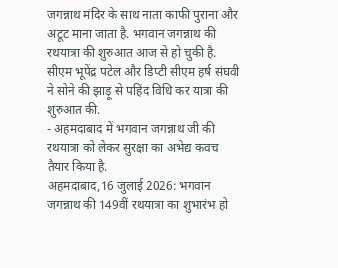जगन्नाथ मंदिर के साथ नाता काफी पुराना और अटूट माना जाता है. भगवान जगन्नाथ की रथयात्रा की शुरुआत आज से हो चुकी है. सीएम भूपेंद्र पटेल और डिप्टी सीएम हर्ष संघवी ने सोने की झाड़ू से पहिंद विधि कर यात्रा की शुरुआत की.
- अहमदाबाद में भगवान जगन्नाथ जी की रथयात्रा को लेकर सुरक्षा का अभेद्य कवच तैयार किया है.
अहमदाबाद,16 जुलाई 2026: भगवान जगन्नाथ की 149वीं रथयात्रा का शुभारंभ हो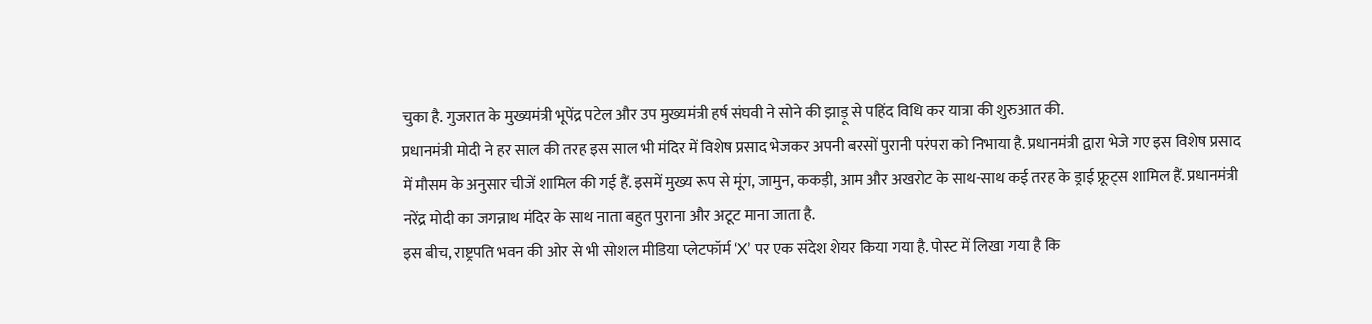चुका है. गुजरात के मुख्यमंत्री भूपेंद्र पटेल और उप मुख्यमंत्री हर्ष संघवी ने सोने की झाड़ू से पहिंद विधि कर यात्रा की शुरुआत की.
प्रधानमंत्री मोदी ने हर साल की तरह इस साल भी मंदिर में विशेष प्रसाद भेजकर अपनी बरसों पुरानी परंपरा को निभाया है. प्रधानमंत्री द्वारा भेजे गए इस विशेष प्रसाद में मौसम के अनुसार चीजें शामिल की गई हैं. इसमें मुख्य रूप से मूंग, जामुन, ककड़ी, आम और अखरोट के साथ-साथ कई तरह के ड्राई फ्रूट्स शामिल हैं. प्रधानमंत्री नरेंद्र मोदी का जगन्नाथ मंदिर के साथ नाता बहुत पुराना और अटूट माना जाता है.
इस बीच, राष्ट्रपति भवन की ओर से भी सोशल मीडिया प्लेटफॉर्म ‘X’ पर एक संदेश शेयर किया गया है. पोस्ट में लिखा गया है कि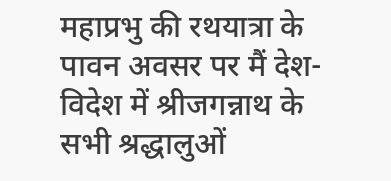महाप्रभु की रथयात्रा के पावन अवसर पर मैं देश-विदेश में श्रीजगन्नाथ के सभी श्रद्धालुओं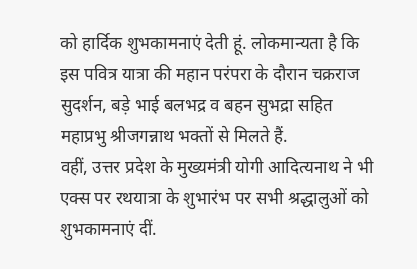को हार्दिक शुभकामनाएं देती हूं. लोकमान्यता है कि इस पवित्र यात्रा की महान परंपरा के दौरान चक्रराज सुदर्शन, बड़े भाई बलभद्र व बहन सुभद्रा सहित महाप्रभु श्रीजगन्नाथ भक्तों से मिलते हैं.
वहीं, उत्तर प्रदेश के मुख्यमंत्री योगी आदित्यनाथ ने भी एक्स पर रथयात्रा के शुभारंभ पर सभी श्रद्धालुओं को शुभकामनाएं दीं.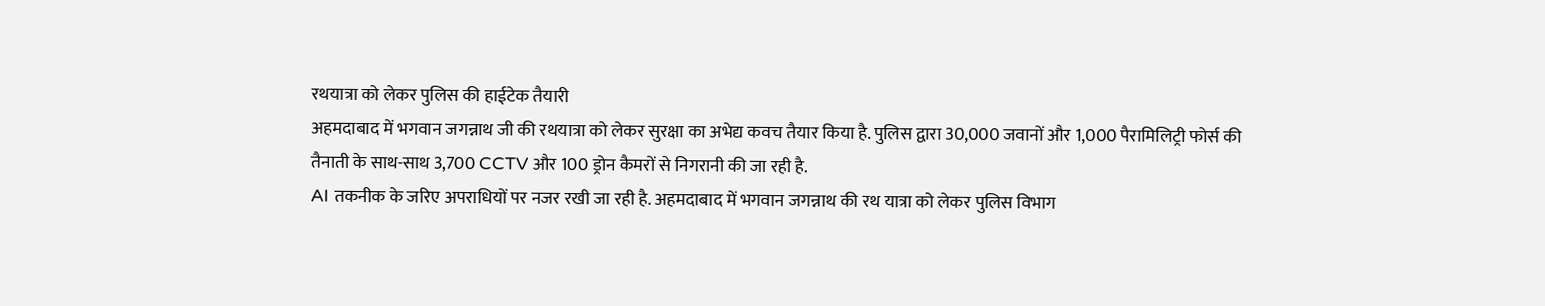रथयात्रा को लेकर पुलिस की हाईटेक तैयारी
अहमदाबाद में भगवान जगन्नाथ जी की रथयात्रा को लेकर सुरक्षा का अभेद्य कवच तैयार किया है. पुलिस द्वारा 30,000 जवानों और 1,000 पैरामिलिट्री फोर्स की तैनाती के साथ-साथ 3,700 CCTV और 100 ड्रोन कैमरों से निगरानी की जा रही है.
AI तकनीक के जरिए अपराधियों पर नजर रखी जा रही है. अहमदाबाद में भगवान जगन्नाथ की रथ यात्रा को लेकर पुलिस विभाग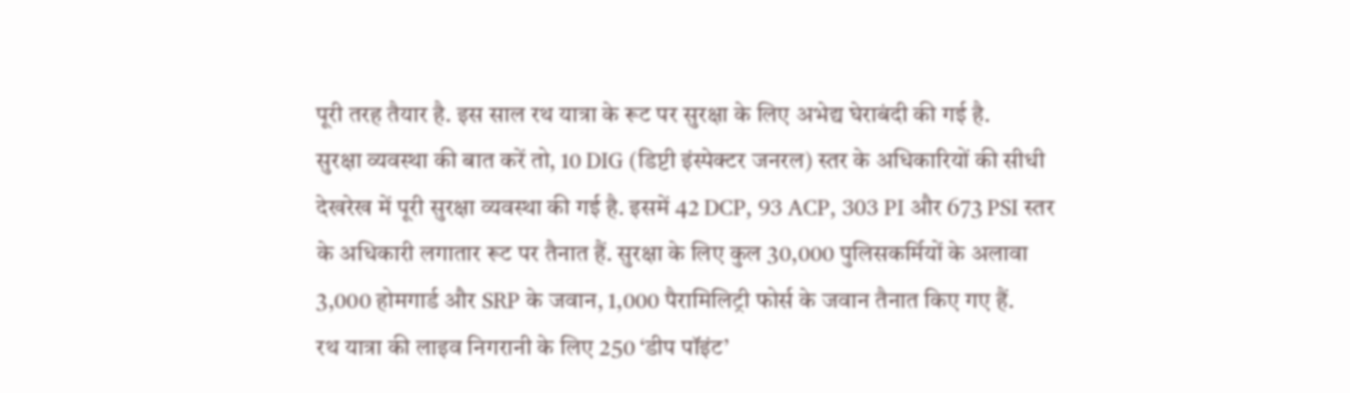पूरी तरह तैयार है. इस साल रथ यात्रा के रूट पर सुरक्षा के लिए अभेद्य घेराबंदी की गई है.
सुरक्षा व्यवस्था की बात करें तो, 10 DIG (डिप्टी इंस्पेक्टर जनरल) स्तर के अधिकारियों की सीधी देखरेख में पूरी सुरक्षा व्यवस्था की गई है. इसमें 42 DCP, 93 ACP, 303 PI और 673 PSI स्तर के अधिकारी लगातार रूट पर तैनात हैं. सुरक्षा के लिए कुल 30,000 पुलिसकर्मियों के अलावा 3,000 होमगार्ड और SRP के जवान, 1,000 पैरामिलिट्री फोर्स के जवान तैनात किए गए हैं.
रथ यात्रा की लाइव निगरानी के लिए 250 ‘डीप पॉइंट’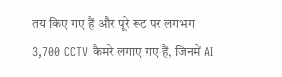तय किए गए हैं और पूरे रूट पर लगभग 3,700 CCTV कैमरे लगाए गए हैं, जिनमें AI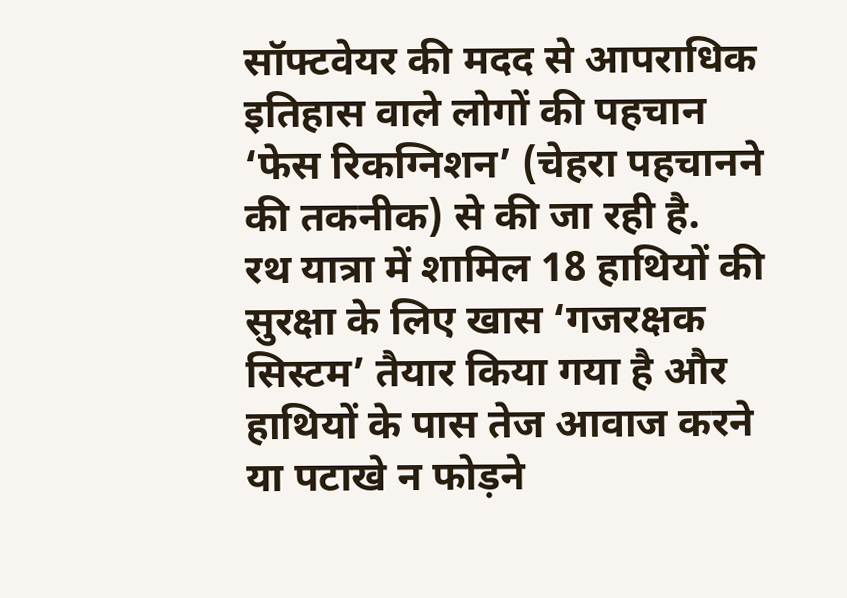सॉफ्टवेयर की मदद से आपराधिक इतिहास वाले लोगों की पहचान ‘फेस रिकग्निशन’ (चेहरा पहचानने की तकनीक) से की जा रही है.
रथ यात्रा में शामिल 18 हाथियों की सुरक्षा के लिए खास ‘गजरक्षक सिस्टम’ तैयार किया गया है और हाथियों के पास तेज आवाज करने या पटाखे न फोड़ने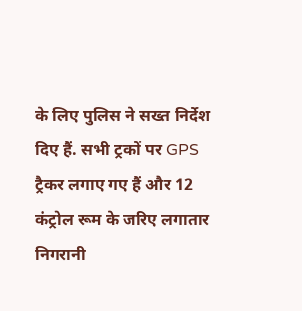के लिए पुलिस ने सख्त निर्देश दिए हैं. सभी ट्रकों पर GPS ट्रैकर लगाए गए हैं और 12 कंट्रोल रूम के जरिए लगातार निगरानी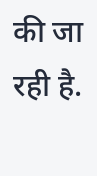की जा रही है.